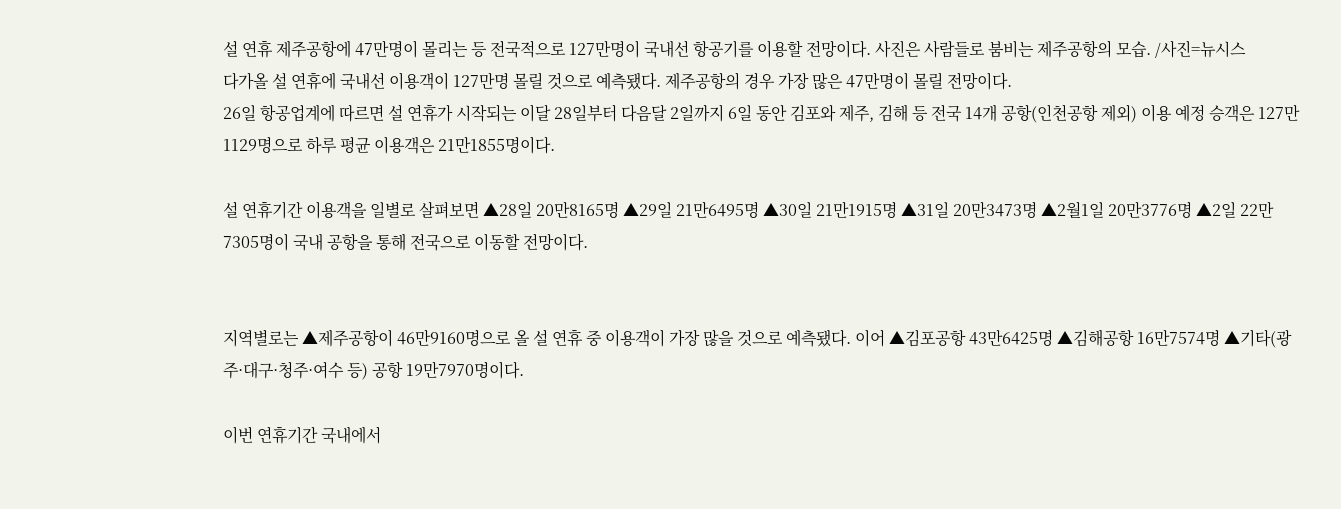설 연휴 제주공항에 47만명이 몰리는 등 전국적으로 127만명이 국내선 항공기를 이용할 전망이다. 사진은 사람들로 붐비는 제주공항의 모습. /사진=뉴시스
다가올 설 연휴에 국내선 이용객이 127만명 몰릴 것으로 예측됐다. 제주공항의 경우 가장 많은 47만명이 몰릴 전망이다.
26일 항공업계에 따르면 설 연휴가 시작되는 이달 28일부터 다음달 2일까지 6일 동안 김포와 제주, 김해 등 전국 14개 공항(인천공항 제외) 이용 예정 승객은 127만1129명으로 하루 평균 이용객은 21만1855명이다.

설 연휴기간 이용객을 일별로 살펴보면 ▲28일 20만8165명 ▲29일 21만6495명 ▲30일 21만1915명 ▲31일 20만3473명 ▲2월1일 20만3776명 ▲2일 22만7305명이 국내 공항을 통해 전국으로 이동할 전망이다.


지역별로는 ▲제주공항이 46만9160명으로 올 설 연휴 중 이용객이 가장 많을 것으로 예측됐다. 이어 ▲김포공항 43만6425명 ▲김해공항 16만7574명 ▲기타(광주·대구·청주·여수 등) 공항 19만7970명이다.

이번 연휴기간 국내에서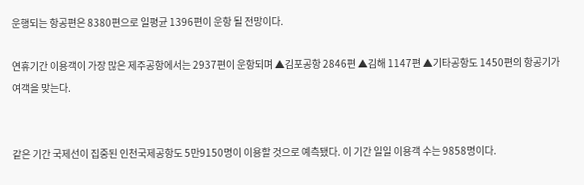운행되는 항공편은 8380편으로 일평균 1396편이 운항 될 전망이다.

연휴기간 이용객이 가장 많은 제주공항에서는 2937편이 운항되며 ▲김포공항 2846편 ▲김해 1147편 ▲기타공항도 1450편의 항공기가 여객을 맞는다.


같은 기간 국제선이 집중된 인천국제공항도 5만9150명이 이용할 것으로 예측됐다. 이 기간 일일 이용객 수는 9858명이다.